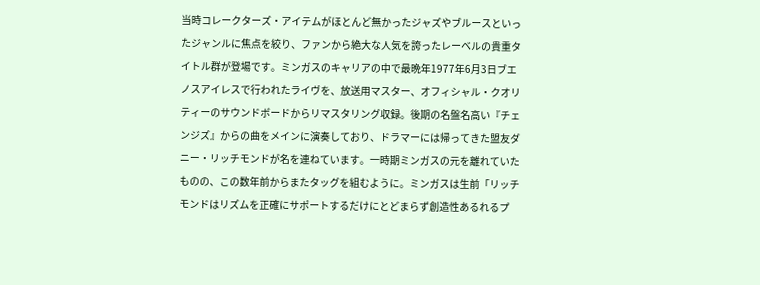当時コレークターズ・アイテムがほとんど無かったジャズやブルースといったジャンルに焦点を絞り、ファンから絶大な人気を誇ったレーベルの貴重タイトル群が登場です。ミンガスのキャリアの中で最晩年1977年6月3日ブエノスアイレスで行われたライヴを、放送用マスター、オフィシャル・クオリティーのサウンドボードからリマスタリング収録。後期の名盤名高い『チェンジズ』からの曲をメインに演奏しており、ドラマーには帰ってきた盟友ダニー・リッチモンドが名を連ねています。一時期ミンガスの元を離れていたものの、この数年前からまたタッグを組むように。ミンガスは生前「リッチモンドはリズムを正確にサポートするだけにとどまらず創造性あるれるプ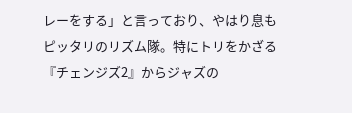レーをする」と言っており、やはり息もピッタリのリズム隊。特にトリをかざる『チェンジズ2』からジャズの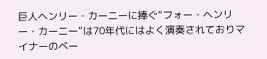巨人ヘンリー・カーニーに捧ぐ“フォー・ヘンリー・カーニー”は70年代にはよく演奏されておりマイナーのベー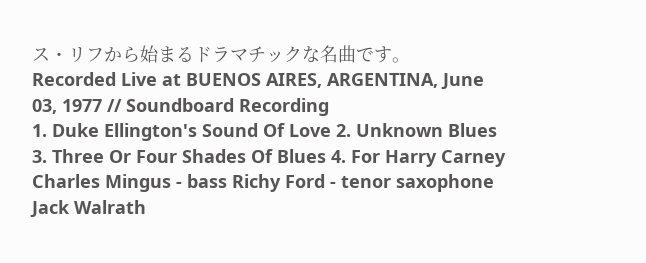ス・リフから始まるドラマチックな名曲です。
Recorded Live at BUENOS AIRES, ARGENTINA, June 03, 1977 // Soundboard Recording
1. Duke Ellington's Sound Of Love 2. Unknown Blues 3. Three Or Four Shades Of Blues 4. For Harry Carney Charles Mingus - bass Richy Ford - tenor saxophone Jack Walrath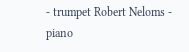- trumpet Robert Neloms - piano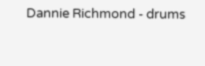Dannie Richmond - drums